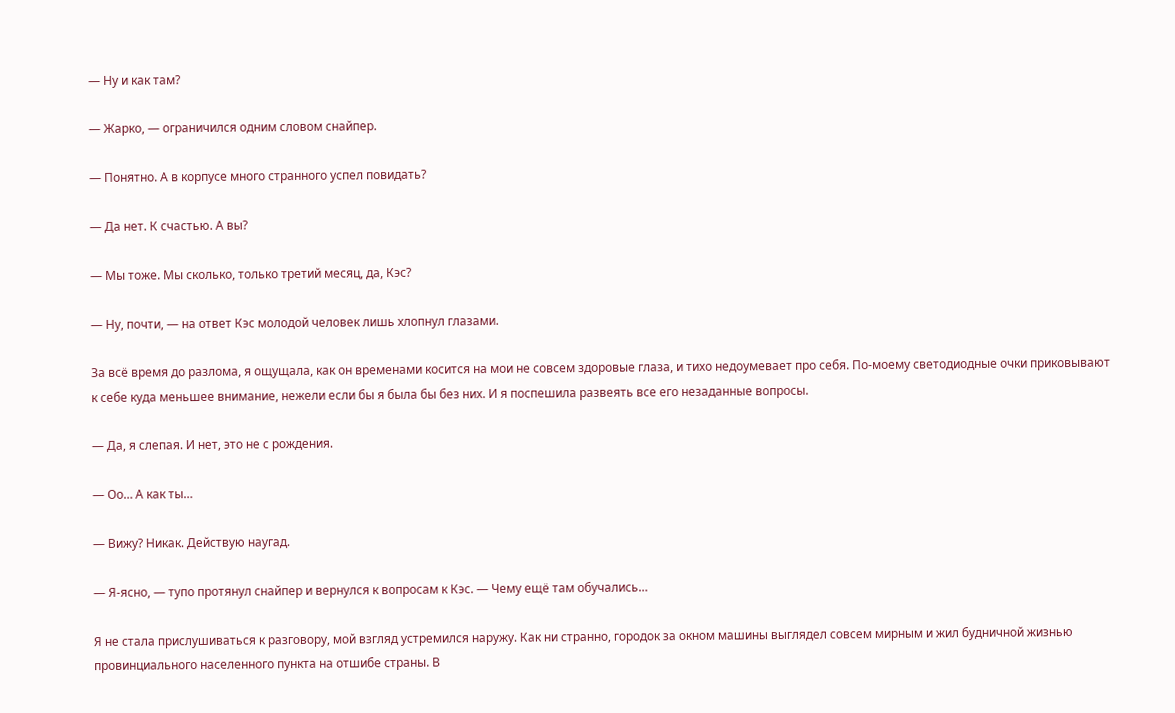— Ну и как там?

— Жарко, — ограничился одним словом снайпер.

— Понятно. А в корпусе много странного успел повидать?

— Да нет. К счастью. А вы?

— Мы тоже. Мы сколько, только третий месяц, да, Кэс?

— Ну, почти, — на ответ Кэс молодой человек лишь хлопнул глазами.

За всё время до разлома, я ощущала, как он временами косится на мои не совсем здоровые глаза, и тихо недоумевает про себя. По-моему светодиодные очки приковывают к себе куда меньшее внимание, нежели если бы я была бы без них. И я поспешила развеять все его незаданные вопросы.

— Да, я слепая. И нет, это не с рождения.

— Оо… А как ты…

— Вижу? Никак. Действую наугад.

— Я-ясно, — тупо протянул снайпер и вернулся к вопросам к Кэс. — Чему ещё там обучались…

Я не стала прислушиваться к разговору, мой взгляд устремился наружу. Как ни странно, городок за окном машины выглядел совсем мирным и жил будничной жизнью провинциального населенного пункта на отшибе страны. В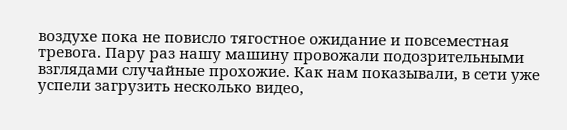воздухе пока не повисло тягостное ожидание и повсеместная тревога. Пару раз нашу машину провожали подозрительными взглядами случайные прохожие. Как нам показывали, в сети уже успели загрузить несколько видео,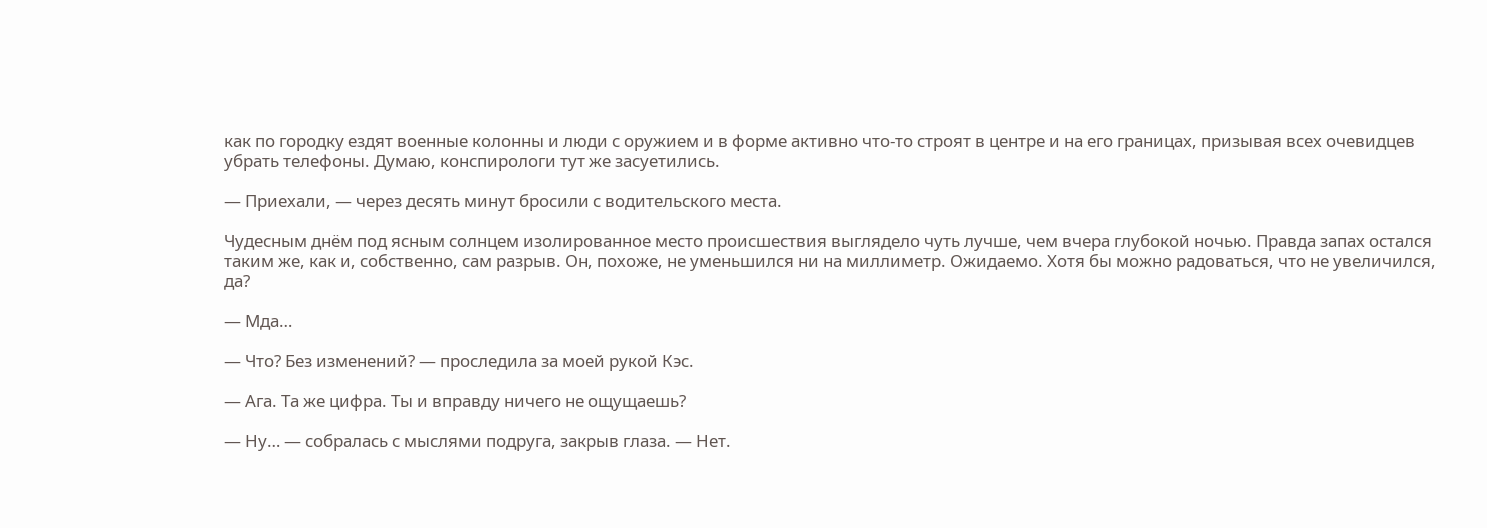как по городку ездят военные колонны и люди с оружием и в форме активно что-то строят в центре и на его границах, призывая всех очевидцев убрать телефоны. Думаю, конспирологи тут же засуетились.

— Приехали, — через десять минут бросили с водительского места.

Чудесным днём под ясным солнцем изолированное место происшествия выглядело чуть лучше, чем вчера глубокой ночью. Правда запах остался таким же, как и, собственно, сам разрыв. Он, похоже, не уменьшился ни на миллиметр. Ожидаемо. Хотя бы можно радоваться, что не увеличился, да?

— Мда…

— Что? Без изменений? — проследила за моей рукой Кэс.

— Ага. Та же цифра. Ты и вправду ничего не ощущаешь?

— Ну… — собралась с мыслями подруга, закрыв глаза. — Нет.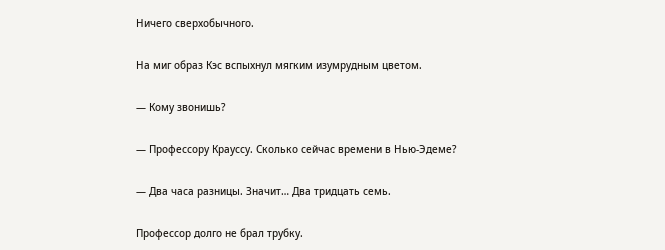Ничего сверхобычного.

На миг образ Кэс вспыхнул мягким изумрудным цветом.

— Кому звонишь?

— Профессору Крауссу. Сколько сейчас времени в Нью-Эдеме?

— Два часа разницы. Значит… Два тридцать семь.

Профессор долго не брал трубку.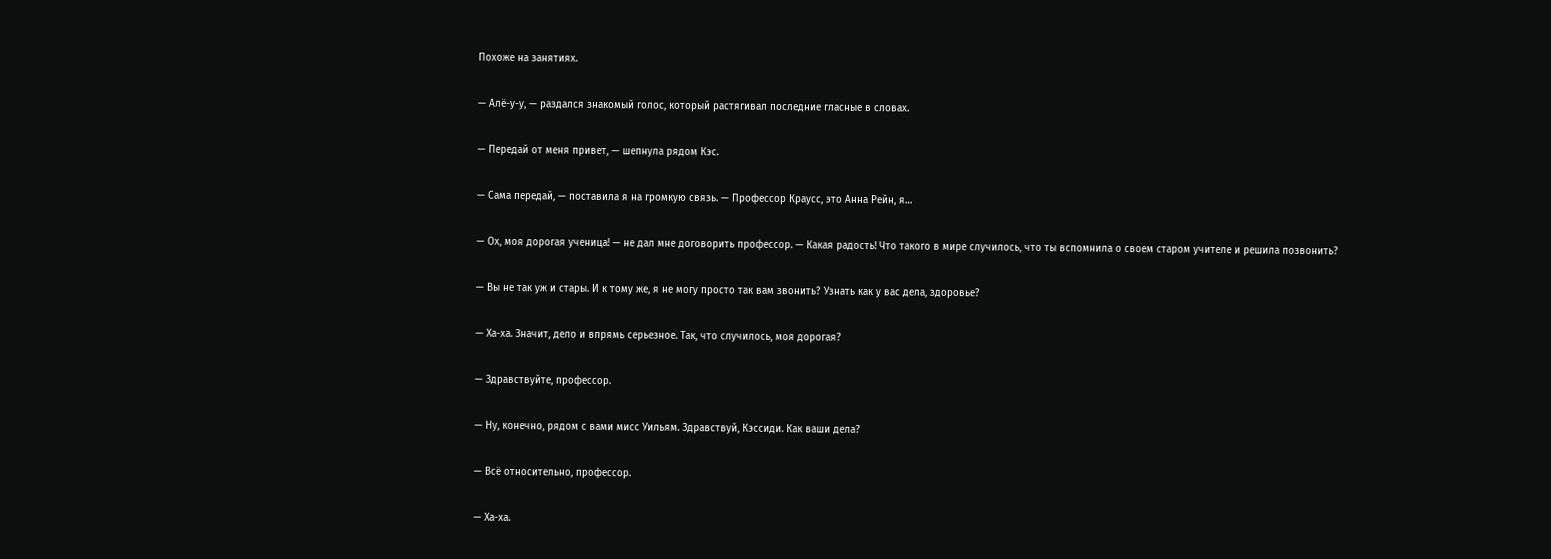Похоже на занятиях.

— Алё-у-у, — раздался знакомый голос, который растягивал последние гласные в словах.

— Передай от меня привет, — шепнула рядом Кэс.

— Сама передай, — поставила я на громкую связь. — Профессор Краусс, это Анна Рейн, я…

— Ох, моя дорогая ученица! — не дал мне договорить профессор. — Какая радость! Что такого в мире случилось, что ты вспомнила о своем старом учителе и решила позвонить?

— Вы не так уж и стары. И к тому же, я не могу просто так вам звонить? Узнать как у вас дела, здоровье?

— Ха-ха. Значит, дело и впрямь серьезное. Так, что случилось, моя дорогая?

— Здравствуйте, профессор.

— Ну, конечно, рядом с вами мисс Уильям. Здравствуй, Кэссиди. Как ваши дела?

— Всё относительно, профессор.

— Ха-ха.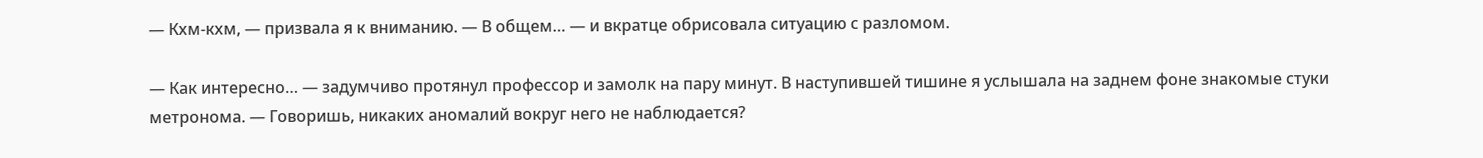— Кхм-кхм, — призвала я к вниманию. — В общем… — и вкратце обрисовала ситуацию с разломом.

— Как интересно… — задумчиво протянул профессор и замолк на пару минут. В наступившей тишине я услышала на заднем фоне знакомые стуки метронома. — Говоришь, никаких аномалий вокруг него не наблюдается?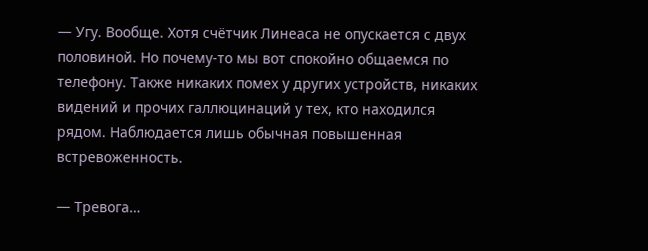— Угу. Вообще. Хотя счётчик Линеаса не опускается с двух половиной. Но почему-то мы вот спокойно общаемся по телефону. Также никаких помех у других устройств, никаких видений и прочих галлюцинаций у тех, кто находился рядом. Наблюдается лишь обычная повышенная встревоженность.

— Тревога…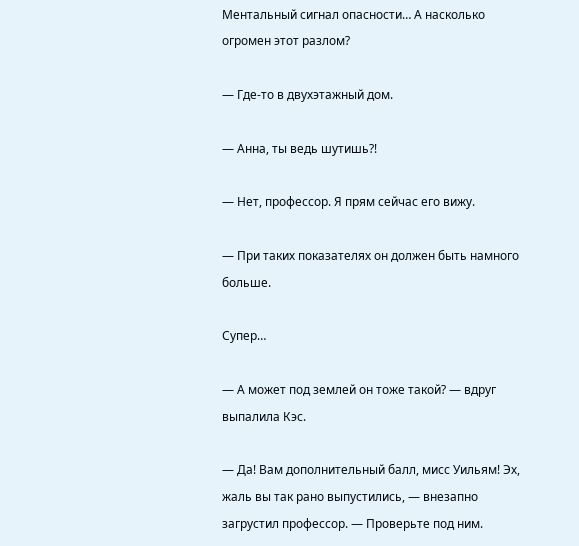Ментальный сигнал опасности… А насколько огромен этот разлом?

— Где-то в двухэтажный дом.

— Анна, ты ведь шутишь?!

— Нет, профессор. Я прям сейчас его вижу.

— При таких показателях он должен быть намного больше.

Супер…

— А может под землей он тоже такой? — вдруг выпалила Кэс.

— Да! Вам дополнительный балл, мисс Уильям! Эх, жаль вы так рано выпустились, — внезапно загрустил профессор. — Проверьте под ним.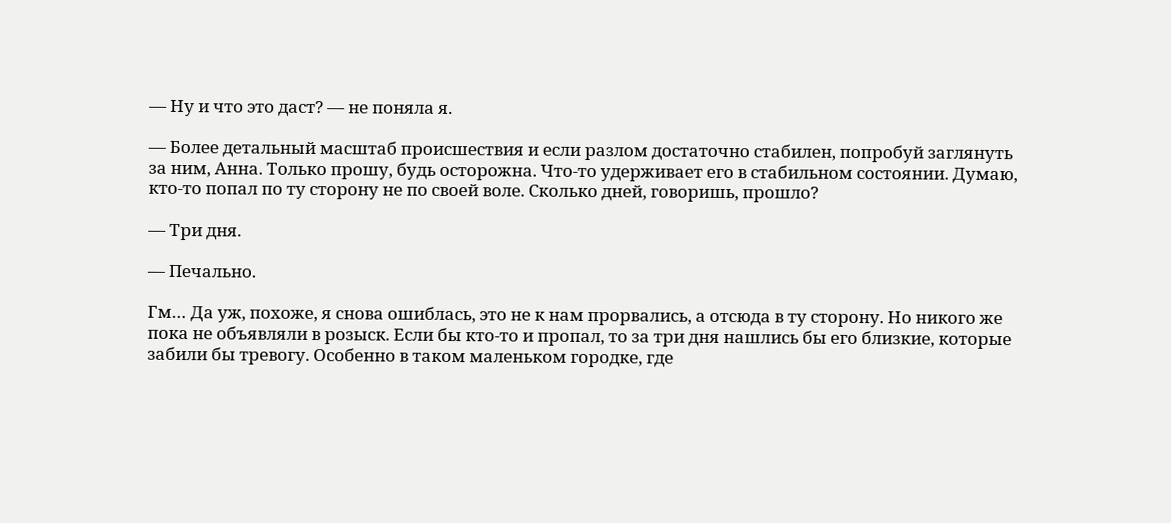— Ну и что это даст? — не поняла я.

— Более детальный масштаб происшествия и если разлом достаточно стабилен, попробуй заглянуть за ним, Анна. Только прошу, будь осторожна. Что-то удерживает его в стабильном состоянии. Думаю, кто-то попал по ту сторону не по своей воле. Сколько дней, говоришь, прошло?

— Три дня.

— Печально.

Гм… Да уж, похоже, я снова ошиблась, это не к нам прорвались, а отсюда в ту сторону. Но никого же пока не объявляли в розыск. Если бы кто-то и пропал, то за три дня нашлись бы его близкие, которые забили бы тревогу. Особенно в таком маленьком городке, где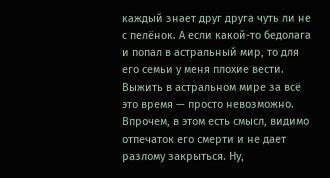каждый знает друг друга чуть ли не с пелёнок. А если какой-то бедолага и попал в астральный мир, то для его семьи у меня плохие вести. Выжить в астральном мире за всё это время — просто невозможно. Впрочем, в этом есть смысл, видимо отпечаток его смерти и не дает разлому закрыться. Ну,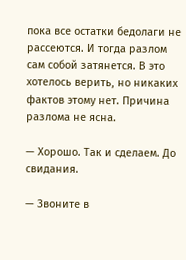пока все остатки бедолаги не рассеются. И тогда разлом сам собой затянется. В это хотелось верить, но никаких фактов этому нет. Причина разлома не ясна.

— Хорошо. Так и сделаем. До свидания.

— Звоните в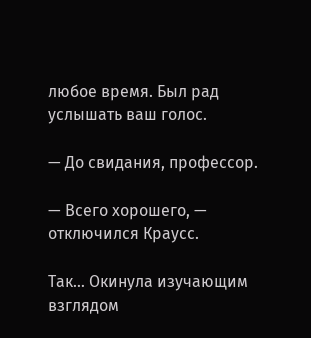любое время. Был рад услышать ваш голос.

— До свидания, профессор.

— Всего хорошего, — отключился Краусс.

Так… Окинула изучающим взглядом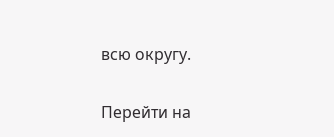всю округу.

Перейти на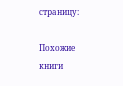страницу:

Похожие книги